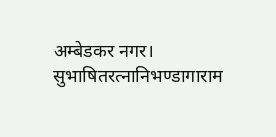अम्बेडकर नगर। सुभाषितरत्नानिभण्डागाराम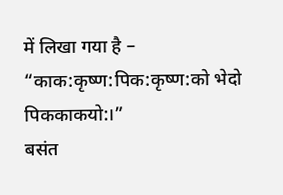में लिखा गया है –
“काक:कृष्ण:पिक:कृष्ण:को भेदो पिककाकयो:।”
बसंत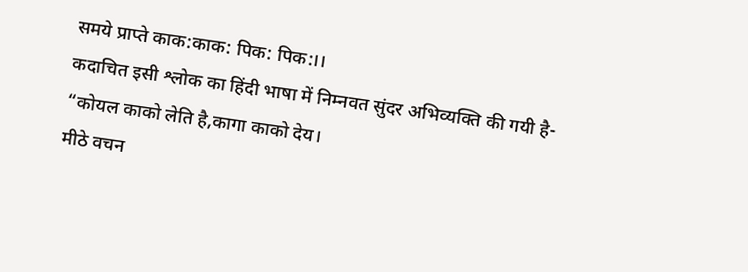समये प्राप्ते काक:काक: पिक: पिक:।।
कदाचित इसी श्लोक का हिंदी भाषा में निम्नवत सुंदर अभिव्यक्ति की गयी है-
“कोयल काको लेति है,कागा काको देय।
मीठे वचन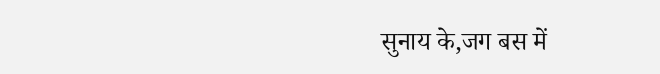सुनाय के,जग बस में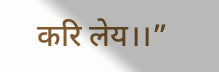करि लेय।।”